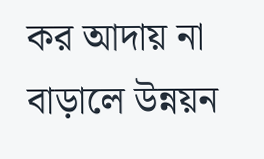কর আদায় না বাড়ালে উন্নয়ন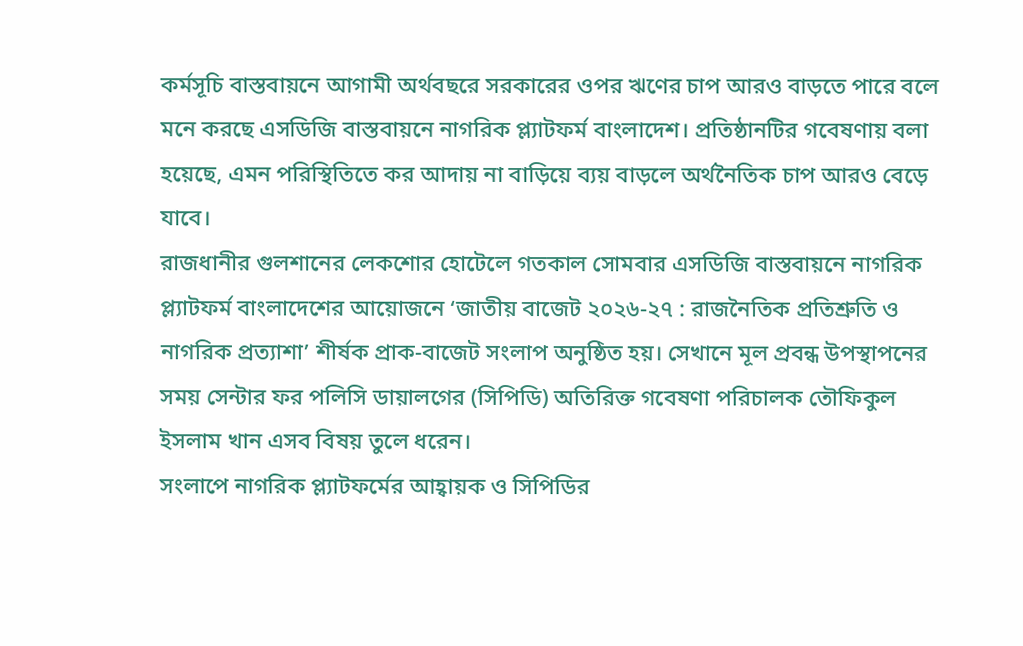কর্মসূচি বাস্তবায়নে আগামী অর্থবছরে সরকারের ওপর ঋণের চাপ আরও বাড়তে পারে বলে মনে করছে এসডিজি বাস্তবায়নে নাগরিক প্ল্যাটফর্ম বাংলাদেশ। প্রতিষ্ঠানটির গবেষণায় বলা হয়েছে, এমন পরিস্থিতিতে কর আদায় না বাড়িয়ে ব্যয় বাড়লে অর্থনৈতিক চাপ আরও বেড়ে যাবে।
রাজধানীর গুলশানের লেকশোর হোটেলে গতকাল সোমবার এসডিজি বাস্তবায়নে নাগরিক প্ল্যাটফর্ম বাংলাদেশের আয়োজনে ‘জাতীয় বাজেট ২০২৬-২৭ : রাজনৈতিক প্রতিশ্রুতি ও নাগরিক প্রত্যাশা’ শীর্ষক প্রাক-বাজেট সংলাপ অনুষ্ঠিত হয়। সেখানে মূল প্রবন্ধ উপস্থাপনের সময় সেন্টার ফর পলিসি ডায়ালগের (সিপিডি) অতিরিক্ত গবেষণা পরিচালক তৌফিকুল ইসলাম খান এসব বিষয় তুলে ধরেন।
সংলাপে নাগরিক প্ল্যাটফর্মের আহ্বায়ক ও সিপিডির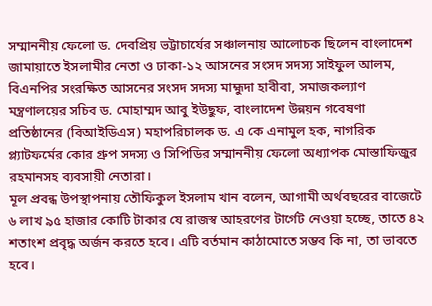সম্মাননীয় ফেলো ড. দেবপ্রিয় ভট্টাচার্যের সঞ্চালনায় আলোচক ছিলেন বাংলাদেশ জামায়াতে ইসলামীর নেতা ও ঢাকা-১২ আসনের সংসদ সদস্য সাইফুল আলম, বিএনপির সংরক্ষিত আসনের সংসদ সদস্য মাহ্মুদা হাবীবা, সমাজকল্যাণ মন্ত্রণালয়ের সচিব ড. মোহাম্মদ আবু ইউছুফ, বাংলাদেশ উন্নয়ন গবেষণা প্রতিষ্ঠানের (বিআইডিএস) মহাপরিচালক ড. এ কে এনামুল হক, নাগরিক প্ল্যাটফর্মের কোর গ্রুপ সদস্য ও সিপিডির সম্মাননীয় ফেলো অধ্যাপক মোস্তাফিজুর রহমানসহ ব্যবসায়ী নেতারা।
মূল প্রবন্ধ উপস্থাপনায় তৌফিকুল ইসলাম খান বলেন, আগামী অর্থবছরের বাজেটে ৬ লাখ ৯৫ হাজার কোটি টাকার যে রাজস্ব আহরণের টার্গেট নেওয়া হচ্ছে, তাতে ৪২ শতাংশ প্রবৃদ্ধ অর্জন করতে হবে। এটি বর্তমান কাঠামোতে সম্ভব কি না, তা ভাবতে হবে।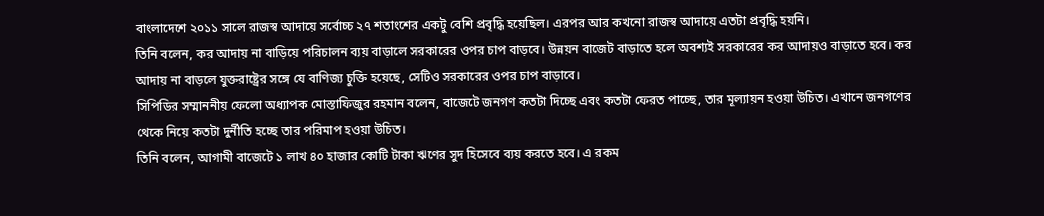বাংলাদেশে ২০১১ সালে রাজস্ব আদায়ে সর্বোচ্চ ২৭ শতাংশের একটু বেশি প্রবৃদ্ধি হয়েছিল। এরপর আর কখনো রাজস্ব আদায়ে এতটা প্রবৃদ্ধি হয়নি।
তিনি বলেন, কর আদায় না বাড়িয়ে পরিচালন ব্যয় বাড়ালে সরকারের ওপর চাপ বাড়বে। উন্নয়ন বাজেট বাড়াতে হলে অবশ্যই সরকারের কর আদায়ও বাড়াতে হবে। কর আদায় না বাড়লে যুক্তরাষ্ট্রের সঙ্গে যে বাণিজ্য চুক্তি হয়েছে, সেটিও সরকারের ওপর চাপ বাড়াবে।
সিপিডির সম্মাননীয় ফেলো অধ্যাপক মোস্তাফিজুর রহমান বলেন, বাজেটে জনগণ কতটা দিচ্ছে এবং কতটা ফেরত পাচ্ছে, তার মূল্যায়ন হওয়া উচিত। এখানে জনগণের থেকে নিয়ে কতটা দুর্নীতি হচ্ছে তার পরিমাপ হওয়া উচিত।
তিনি বলেন, আগামী বাজেটে ১ লাখ ৪০ হাজার কোটি টাকা ঋণের সুদ হিসেবে ব্যয় করতে হবে। এ রকম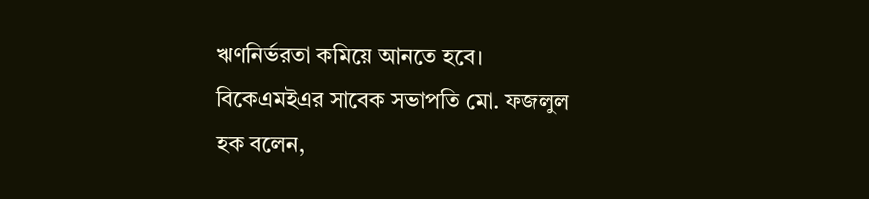ঋণনির্ভরতা কমিয়ে আনতে হবে।
বিকেএমইএর সাবেক সভাপতি মো. ফজলুল হক বলেন,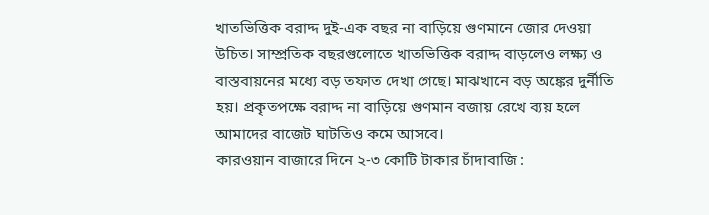খাতভিত্তিক বরাদ্দ দুই-এক বছর না বাড়িয়ে গুণমানে জোর দেওয়া উচিত। সাম্প্রতিক বছরগুলোতে খাতভিত্তিক বরাদ্দ বাড়লেও লক্ষ্য ও বাস্তবায়নের মধ্যে বড় তফাত দেখা গেছে। মাঝখানে বড় অঙ্কের দুর্নীতি হয়। প্রকৃতপক্ষে বরাদ্দ না বাড়িয়ে গুণমান বজায় রেখে ব্যয় হলে আমাদের বাজেট ঘাটতিও কমে আসবে।
কারওয়ান বাজারে দিনে ২-৩ কোটি টাকার চাঁদাবাজি :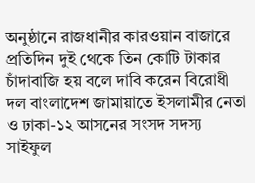অনুষ্ঠানে রাজধানীর কারওয়ান বাজারে প্রতিদিন দুই থেকে তিন কোটি টাকার চাঁদাবাজি হয় বলে দাবি করেন বিরোধী দল বাংলাদেশ জামায়াতে ইসলামীর নেতা ও ঢাকা-১২ আসনের সংসদ সদস্য সাইফুল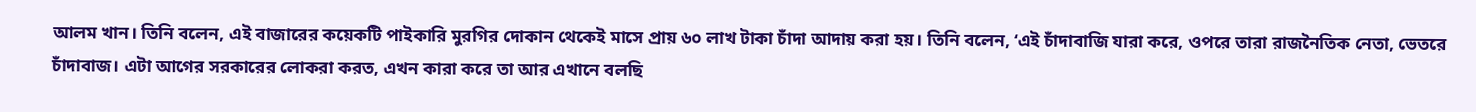আলম খান। তিনি বলেন, এই বাজারের কয়েকটি পাইকারি মুরগির দোকান থেকেই মাসে প্রায় ৬০ লাখ টাকা চাঁদা আদায় করা হয়। তিনি বলেন, ‘এই চাঁদাবাজি যারা করে, ওপরে তারা রাজনৈতিক নেতা, ভেতরে চাঁদাবাজ। এটা আগের সরকারের লোকরা করত, এখন কারা করে তা আর এখানে বলছি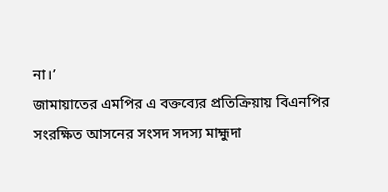না।’
জামায়াতের এমপির এ বক্তব্যের প্রতিক্রিয়ায় বিএনপির সংরক্ষিত আসনের সংসদ সদস্য মাহ্মুদা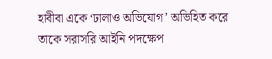হাবীবা একে ‘ঢালাও অভিযোগ’ অভিহিত করে তাকে সরাসরি আইনি পদক্ষেপ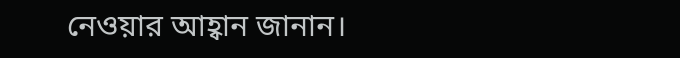নেওয়ার আহ্বান জানান।